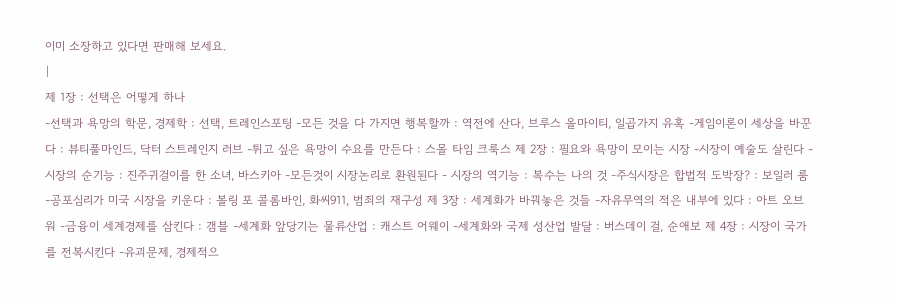이미 소장하고 있다면 판매해 보세요.
|
제 1장 : 선택은 어떻게 하나
-선택과 욕망의 학문, 경제학 : 선택, 트레인스포팅 -모든 것을 다 가지면 행복할까 : 역전에 산다, 브루스 올마이티, 일곱가지 유혹 -게임이론이 세상을 바꾼다 : 뷰티풀마인드, 닥터 스트레인지 러브 -튀고 싶은 욕망이 수요를 만든다 : 스몰 타임 크룩스 제 2장 : 필요와 욕망이 모이는 시장 -시장이 예술도 살린다 - 시장의 순기능 : 진주귀걸이를 한 소녀, 바스키아 -모든것이 시장논리로 환원된다 - 시장의 역기능 : 복수는 나의 것 -주식시장은 합법적 도박장? : 보일러 룸 -공포심리가 미국 시장을 키운다 : 볼링 포 콜롬바인, 화씨911, 범죄의 재구성 제 3장 : 세계화가 바꿔놓은 것들 -자유무역의 적은 내부에 있다 : 아트 오브 워 -금융이 세계경제를 삼킨다 : 갬블 -세계화 앞당기는 물류산업 : 캐스트 어웨이 -세계화와 국제 성산업 발달 : 버스데이 걸, 순애보 제 4장 : 시장이 국가를 전복시킨다 -유괴문제, 경제적으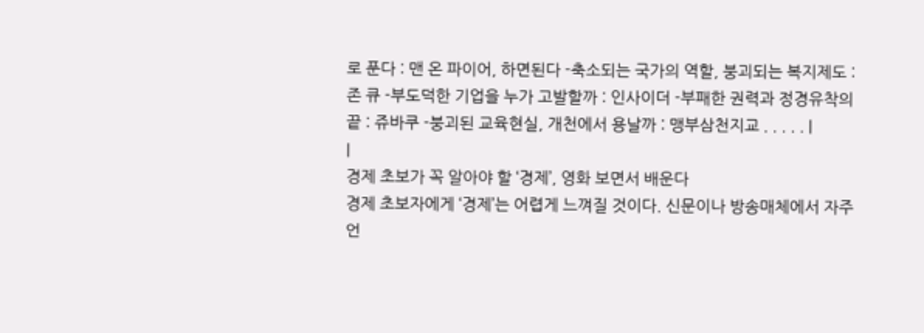로 푼다 : 맨 온 파이어, 하면된다 -축소되는 국가의 역할, 붕괴되는 복지제도 : 존 큐 -부도덕한 기업을 누가 고발할까 : 인사이더 -부패한 권력과 정경유착의 끝 : 쥬바쿠 -붕괴된 교육현실, 개천에서 용날까 : 맹부삼천지교 . . . . . |
|
경제 초보가 꼭 알아야 할 ‘경제’, 영화 보면서 배운다
경제 초보자에게 ‘경제’는 어렵게 느껴질 것이다. 신문이나 방송매체에서 자주 언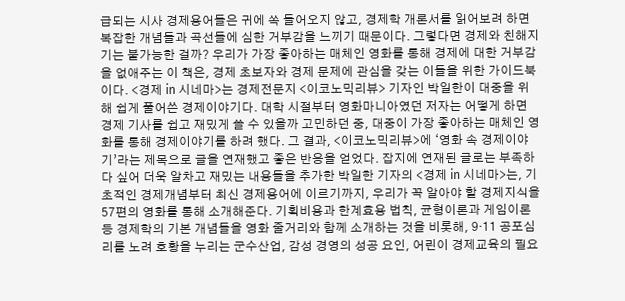급되는 시사 경제용어들은 귀에 쏙 들어오지 않고, 경제학 개론서를 읽어보려 하면 복잡한 개념들과 곡선들에 심한 거부감을 느끼기 때문이다. 그렇다면 경제와 친해지기는 불가능한 걸까? 우리가 가장 좋아하는 매체인 영화를 통해 경제에 대한 거부감을 없애주는 이 책은, 경제 초보자와 경제 문제에 관심을 갖는 이들을 위한 가이드북이다. <경제 in 시네마>는 경제전문지 <이코노믹리뷰> 기자인 박일한이 대중을 위해 쉽게 풀어쓴 경제이야기다. 대학 시절부터 영화마니아였던 저자는 어떻게 하면 경제 기사를 쉽고 재밌게 쓸 수 있을까 고민하던 중, 대중이 가장 좋아하는 매체인 영화를 통해 경제이야기를 하려 했다. 그 결과, <이코노믹리뷰>에 ‘영화 속 경제이야기’라는 제목으로 글을 연재했고 좋은 반응을 얻었다. 잡지에 연재된 글로는 부족하다 싶어 더욱 알차고 재밌는 내용들을 추가한 박일한 기자의 <경제 in 시네마>는, 기초적인 경제개념부터 최신 경제용어에 이르기까지, 우리가 꼭 알아야 할 경제지식을 57편의 영화를 통해 소개해준다. 기획비용과 한계효용 법칙, 균형이론과 게임이론 등 경제학의 기본 개념들을 영화 줄거리와 함께 소개하는 것을 비롯해, 9·11 공포심리를 노려 호황을 누리는 군수산업, 감성 경영의 성공 요인, 어린이 경제교육의 필요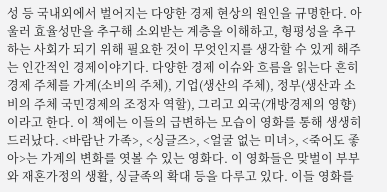성 등 국내외에서 벌어지는 다양한 경제 현상의 원인을 규명한다. 아울러 효율성만을 추구해 소외받는 계층을 이해하고, 형평성을 추구하는 사회가 되기 위해 필요한 것이 무엇인지를 생각할 수 있게 해주는 인간적인 경제이야기다. 다양한 경제 이슈와 흐름을 읽는다 흔히 경제 주체를 가계(소비의 주체), 기업(생산의 주체), 정부(생산과 소비의 주체 국민경제의 조정자 역할), 그리고 외국(개방경제의 영향)이라고 한다. 이 책에는 이들의 급변하는 모습이 영화를 통해 생생히 드러났다. <바람난 가족>, <싱글즈>, <얼굴 없는 미녀>, <죽어도 좋아>는 가계의 변화를 엿볼 수 있는 영화다. 이 영화들은 맞벌이 부부와 재혼가정의 생활, 싱글족의 확대 등을 다루고 있다. 이들 영화를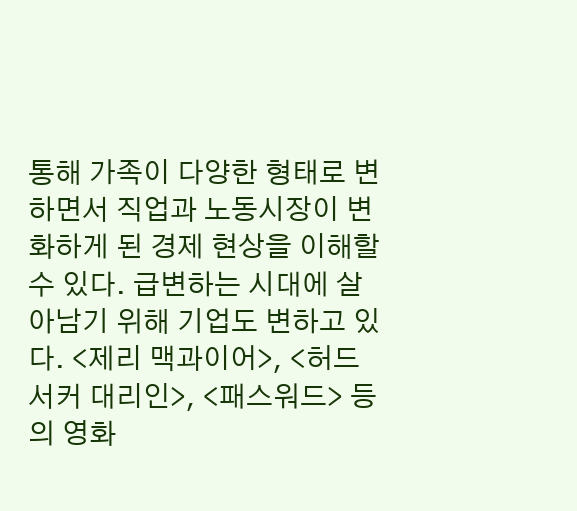통해 가족이 다양한 형태로 변하면서 직업과 노동시장이 변화하게 된 경제 현상을 이해할 수 있다. 급변하는 시대에 살아남기 위해 기업도 변하고 있다. <제리 맥과이어>, <허드서커 대리인>, <패스워드> 등의 영화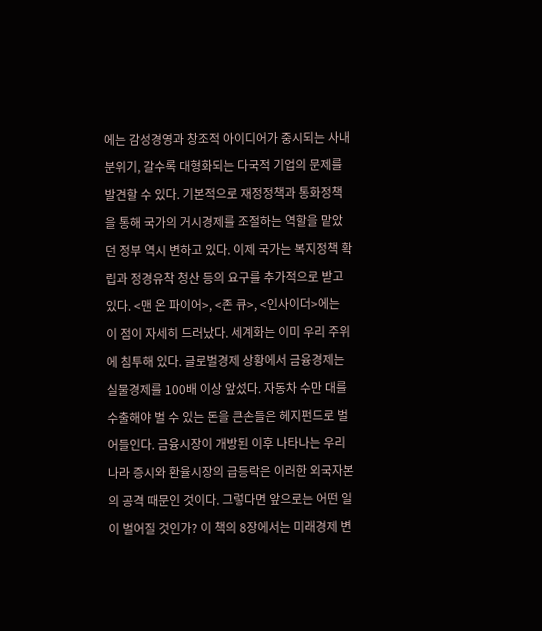에는 감성경영과 창조적 아이디어가 중시되는 사내 분위기, 갈수록 대형화되는 다국적 기업의 문제를 발견할 수 있다. 기본적으로 재정정책과 통화정책을 통해 국가의 거시경제를 조절하는 역할을 맡았던 정부 역시 변하고 있다. 이제 국가는 복지정책 확립과 정경유착 청산 등의 요구를 추가적으로 받고 있다. <맨 온 파이어>, <존 큐>, <인사이더>에는 이 점이 자세히 드러났다. 세계화는 이미 우리 주위에 침투해 있다. 글로벌경제 상황에서 금융경제는 실물경제를 100배 이상 앞섰다. 자동차 수만 대를 수출해야 벌 수 있는 돈을 큰손들은 헤지펀드로 벌어들인다. 금융시장이 개방된 이후 나타나는 우리나라 증시와 환율시장의 급등락은 이러한 외국자본의 공격 때문인 것이다. 그렇다면 앞으로는 어떤 일이 벌어질 것인가? 이 책의 8장에서는 미래경제 변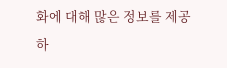화에 대해 많은 정보를 제공하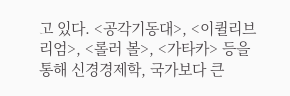고 있다. <공각기동대>, <이퀼리브리엄>, <롤러 볼>, <가타카> 등을 통해 신경경제학, 국가보다 큰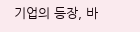기업의 등장, 바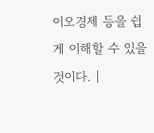이오경제 등을 쉽게 이해할 수 있을 것이다. |